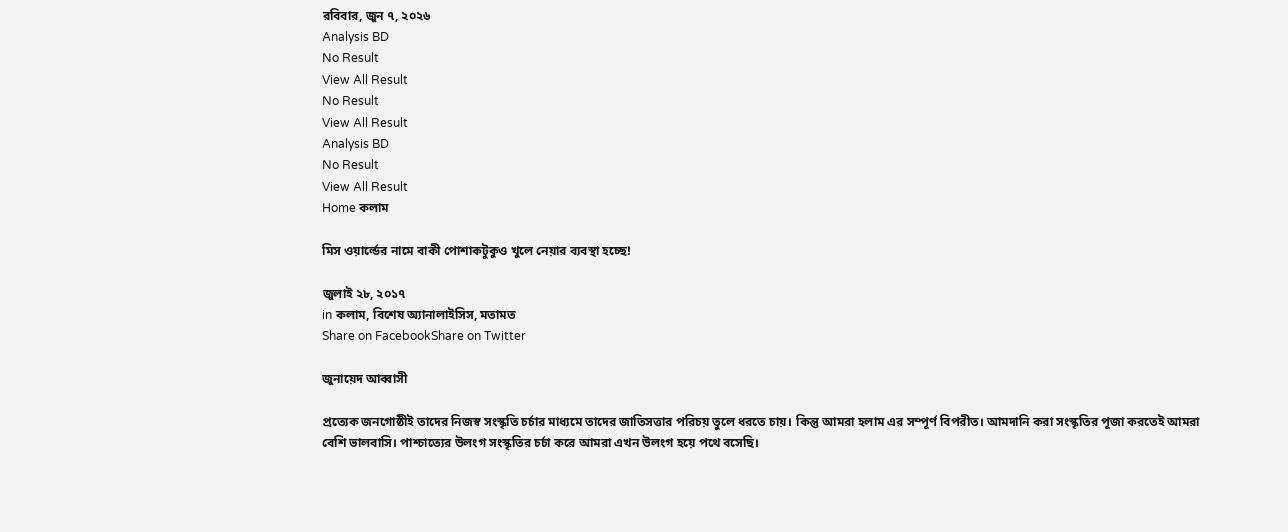রবিবার, জুন ৭, ২০২৬
Analysis BD
No Result
View All Result
No Result
View All Result
Analysis BD
No Result
View All Result
Home কলাম

মিস ওয়ার্ল্ডের নামে বাকী পোশাকটুকুও খুলে নেয়ার ব্যবস্থা হচ্ছে!

জুলাই ২৮, ২০১৭
in কলাম, বিশেষ অ্যানালাইসিস, মতামত
Share on FacebookShare on Twitter

জুনায়েদ আব্বাসী

প্রত্যেক জনগোষ্ঠীই তাদের নিজস্ব সংস্কৃতি চর্চার মাধ্যমে তাদের জাতিসত্তার পরিচয় তুলে ধরতে চায়। কিন্তু আমরা হলাম এর সম্পূর্ণ বিপরীত। আমদানি করা সংস্কৃতির পূজা করতেই আমরা বেশি ভালবাসি। পাশ্চাত্যের উলংগ সংস্কৃতির চর্চা করে আমরা এখন উলংগ হয়ে পথে বসেছি।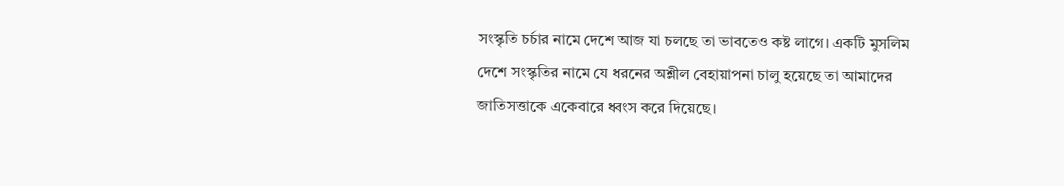সংস্কৃতি চর্চার নামে দেশে আজ যা চলছে তা ভাবতেও কষ্ট লাগে। একটি মুসলিম দেশে সংস্কৃতির নামে যে ধরনের অশ্লীল বেহায়াপনা চালু হয়েছে তা আমাদের জাতিসত্তাকে একেবারে ধ্বংস করে দিয়েছে।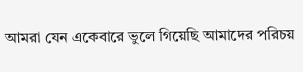আমরা যেন একেবারে ভুলে গিয়েছি আমাদের পরিচয়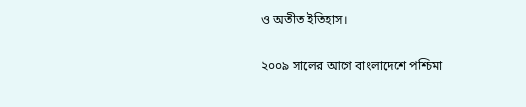ও অতীত ইতিহাস।

২০০৯ সালের আগে বাংলাদেশে পশ্চিমা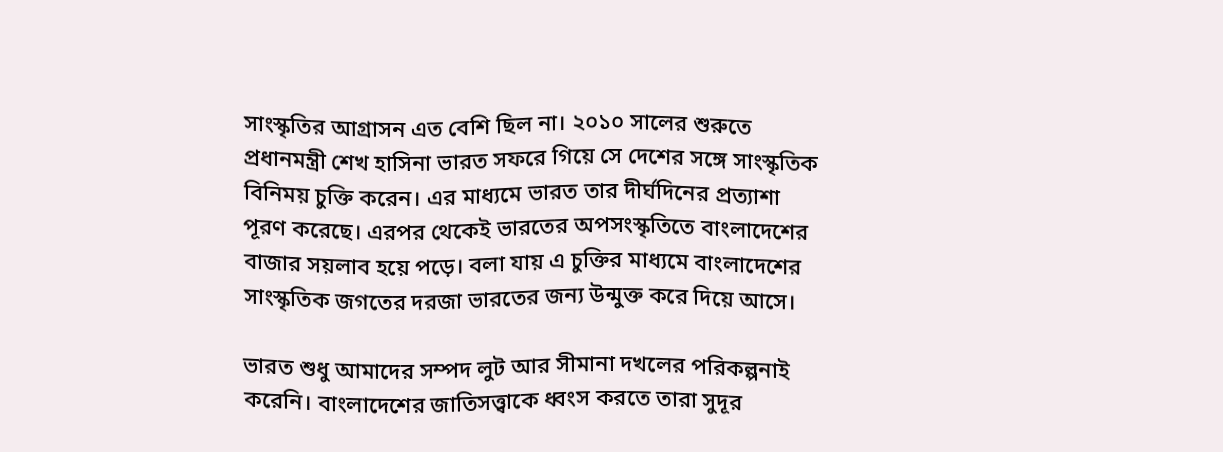সাংস্কৃতির আগ্রাসন এত বেশি ছিল না। ২০১০ সালের শুরুতে প্রধানমন্ত্রী শেখ হাসিনা ভারত সফরে গিয়ে সে দেশের সঙ্গে সাংস্কৃতিক বিনিময় চুক্তি করেন। এর মাধ্যমে ভারত তার দীর্ঘদিনের প্রত্যাশা পূরণ করেছে। এরপর থেকেই ভারতের অপসংস্কৃতিতে বাংলাদেশের বাজার সয়লাব হয়ে পড়ে। বলা যায় এ চুক্তির মাধ্যমে বাংলাদেশের সাংস্কৃতিক জগতের দরজা ভারতের জন্য উন্মুক্ত করে দিয়ে আসে।

ভারত শুধু আমাদের সম্পদ লুট আর সীমানা দখলের পরিকল্পনাই করেনি। বাংলাদেশের জাতিসত্ত্বাকে ধ্বংস করতে তারা সুদূর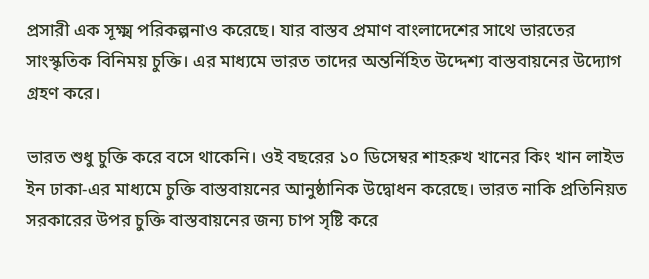প্রসারী এক সূক্ষ্ম পরিকল্পনাও করেছে। যার বাস্তব প্রমাণ বাংলাদেশের সাথে ভারতের সাংস্কৃতিক বিনিময় চুক্তি। এর মাধ্যমে ভারত তাদের অন্তর্নিহিত উদ্দেশ্য বাস্তবায়নের উদ্যোগ গ্রহণ করে।

ভারত শুধু চুক্তি করে বসে থাকেনি। ওই বছরের ১০ ডিসেম্বর শাহরুখ খানের কিং খান লাইভ ইন ঢাকা-এর মাধ্যমে চুক্তি বাস্তবায়নের আনুষ্ঠানিক উদ্বোধন করেছে। ভারত নাকি প্রতিনিয়ত সরকারের উপর চুক্তি বাস্তবায়নের জন্য চাপ সৃষ্টি করে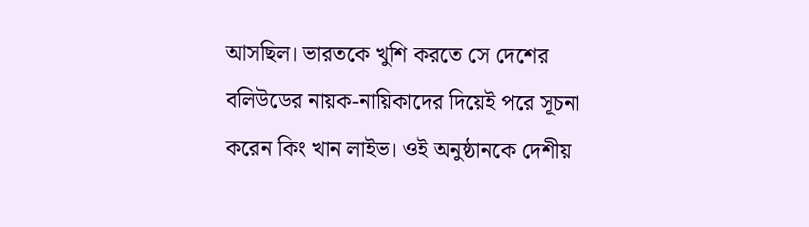আসছিল। ভারতকে খুশি করতে সে দেশের বলিউডের নায়ক-নায়িকাদের দিয়েই পরে সূচনা করেন কিং খান লাইভ। ওই অনুষ্ঠানকে দেশীয়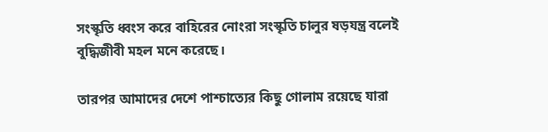সংস্কৃতি ধ্বংস করে বাহিরের নোংরা সংস্কৃতি চালুর ষড়যন্ত্র বলেই বুদ্ধিজীবী মহল মনে করেছে।

তারপর আমাদের দেশে পাশ্চাত্যের কিছু গোলাম রয়েছে যারা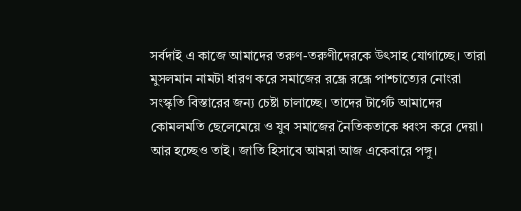সর্বদাই এ কাজে আমাদের তরুণ-তরুণীদেরকে উৎসাহ যোগাচ্ছে। তারা মুসলমান নামটা ধারণ করে সমাজের রন্ধ্রে রন্ধ্রে পাশ্চাত্যের নোংরা সংস্কৃতি বিস্তারের জন্য চেষ্টা চালাচ্ছে। তাদের টার্গেট আমাদের কোমলমতি ছেলেমেয়ে ও যুব সমাজের নৈতিকতাকে ধ্বংস করে দেয়া। আর হচ্ছেও তাই। জাতি হিসাবে আমরা আজ একেবারে পঙ্গু।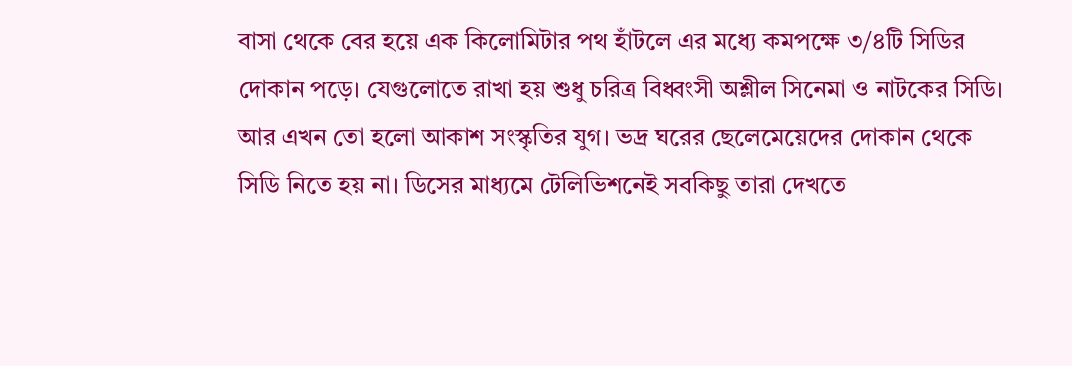বাসা থেকে বের হয়ে এক কিলোমিটার পথ হাঁটলে এর মধ্যে কমপক্ষে ৩/৪টি সিডির দোকান পড়ে। যেগুলোতে রাখা হয় শুধু চরিত্র বিধ্বংসী অশ্লীল সিনেমা ও নাটকের সিডি। আর এখন তো হলো আকাশ সংস্কৃতির যুগ। ভদ্র ঘরের ছেলেমেয়েদের দোকান থেকে সিডি নিতে হয় না। ডিসের মাধ্যমে টেলিভিশনেই সবকিছু তারা দেখতে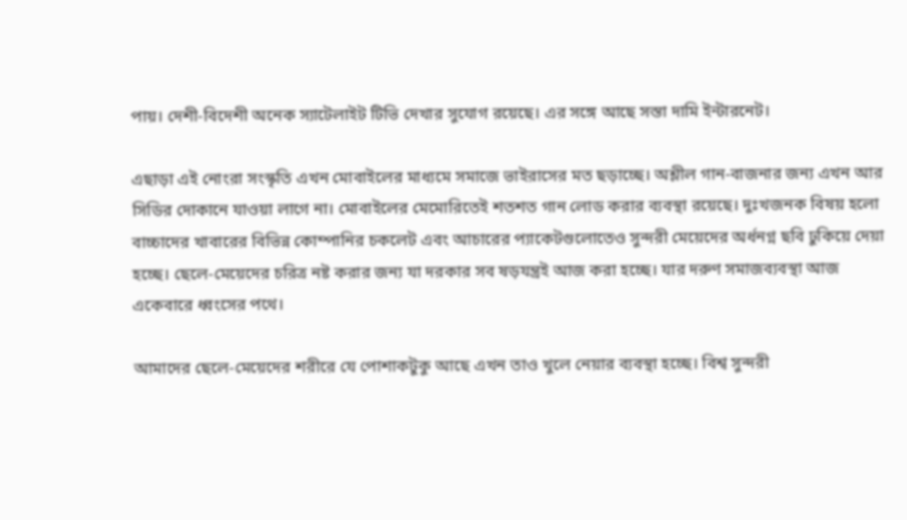পায়। দেশী-বিদেশী অনেক স্যাটেলাইট টিভি দেখার সুযোগ রয়েছে। এর সঙ্গে আছে সস্তা দামি ইন্টারনেট।

এছাড়া এই নোংরা সংস্কৃতি এখন মোবাইলের মাধ্যমে সমাজে ভাইরাসের মত ছড়াচ্ছে। অশ্লীল গান-বাজনার জন্য এখন আর সিডির দোকানে যাওয়া লাগে না। মোবাইলের মেমোরিতেই শতশত গান লোড করার ব্যবস্থা রয়েছে। দুঃখজনক বিষয় হলো বাচ্চাদের খাবারের বিভিন্ন কোম্পানির চকলেট এবং আচারের প্যাকেটগুলোতেও সুন্দরী মেয়েদের অর্ধনগ্ন ছবি ঢুকিয়ে দেয়া হচ্ছে। ছেলে-মেয়েদের চরিত্র নষ্ট করার জন্য যা দরকার সব ষড়যন্ত্রই আজ করা হচ্ছে। যার দরুণ সমাজব্যবস্থা আজ একেবারে ধ্বংসের পথে।

আমাদের ছেলে-মেয়েদের শরীরে যে পোশাকটুকু আছে এখন তাও খুলে নেয়ার ব্যবস্থা হচ্ছে। বিশ্ব সুন্দরী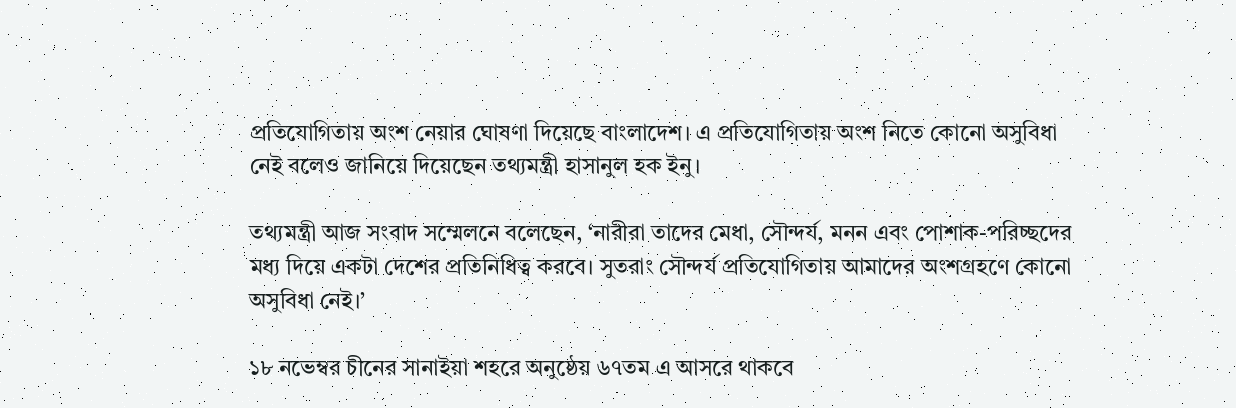প্রতিযোগিতায় অংশ নেয়ার ঘোষণা দিয়েছে বাংলাদেশ। এ প্রতিযোগিতায় অংশ নিতে কোনো অসুবিধা নেই বলেও জানিয়ে দিয়েছেন তথ্যমন্ত্রী হাসানুল হক ইনু।

তথ্যমন্ত্রী আজ সংবাদ সম্মেলনে বলেছেন, ‘নারীরা তাদের মেধা, সৌন্দর্য, মনন এবং পোশাক-পরিচ্ছদের মধ্য দিয়ে একটা দেশের প্রতিনিধিত্ব করবে। সুতরাং সৌন্দর্য প্রতিযোগিতায় আমাদের অংশগ্রহণে কোনো অসুবিধা নেই।’

১৮ নভেম্বর চীনের সানাইয়া শহরে অনুষ্ঠেয় ৬৭তম এ আসরে থাকবে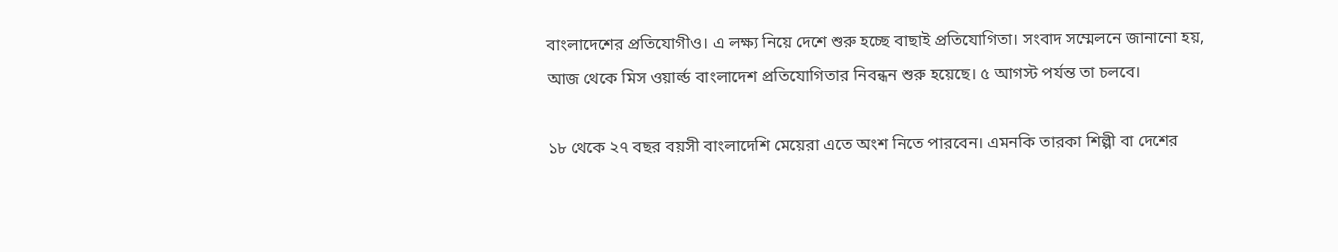বাংলাদেশের প্রতিযোগীও। এ লক্ষ্য নিয়ে দেশে শুরু হচ্ছে বাছাই প্রতিযোগিতা। সংবাদ সম্মেলনে জানানো হয়, আজ থেকে মিস ওয়ার্ল্ড বাংলাদেশ প্রতিযোগিতার নিবন্ধন শুরু হয়েছে। ৫ আগস্ট পর্যন্ত তা চলবে।

১৮ থেকে ২৭ বছর বয়সী বাংলাদেশি মেয়েরা এতে অংশ নিতে পারবেন। এমনকি তারকা শিল্পী বা দেশের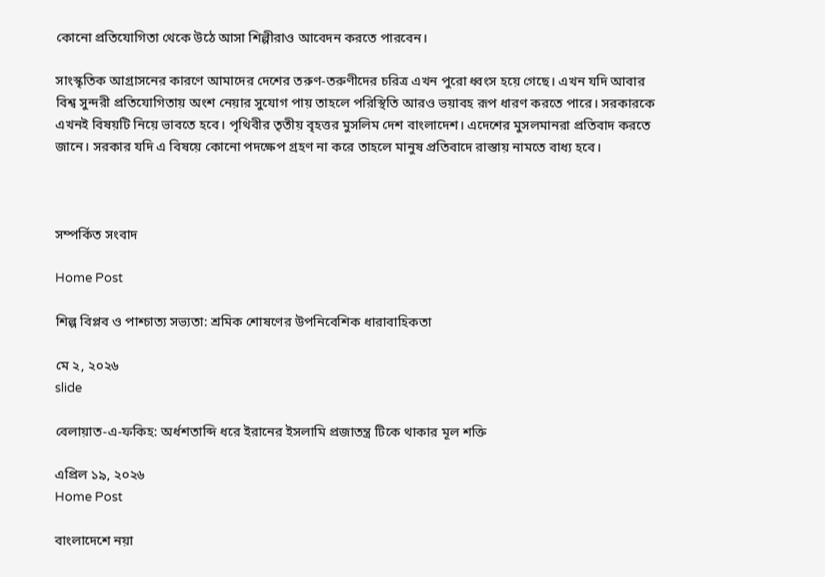কোনো প্রতিযোগিতা থেকে উঠে আসা শিল্পীরাও আবেদন করতে পারবেন।

সাংস্কৃতিক আগ্রাসনের কারণে আমাদের দেশের তরুণ-তরুণীদের চরিত্র এখন পুরো ধ্বংস হয়ে গেছে। এখন যদি আবার বিশ্ব সুন্দরী প্রতিযোগিতায় অংশ নেয়ার সুযোগ পায় তাহলে পরিস্থিতি আরও ভয়াবহ রূপ ধারণ করতে পারে। সরকারকে এখনই বিষয়টি নিয়ে ভাবতে হবে। পৃথিবীর তৃতীয় বৃহত্তর মুসলিম দেশ বাংলাদেশ। এদেশের মুসলমানরা প্রতিবাদ করতে জানে। সরকার যদি এ বিষয়ে কোনো পদক্ষেপ গ্রহণ না করে তাহলে মানুষ প্রতিবাদে রাস্তায় নামতে বাধ্য হবে।



সম্পর্কিত সংবাদ

Home Post

শিল্প বিপ্লব ও পাশ্চাত্য সভ্যতা: শ্রমিক শোষণের উপনিবেশিক ধারাবাহিকতা

মে ২, ২০২৬
slide

বেলায়াত-এ-ফকিহ: অর্ধশতাব্দি ধরে ইরানের ইসলামি প্রজাতন্ত্র টিকে থাকার মূল শক্তি

এপ্রিল ১৯, ২০২৬
Home Post

বাংলাদেশে নয়া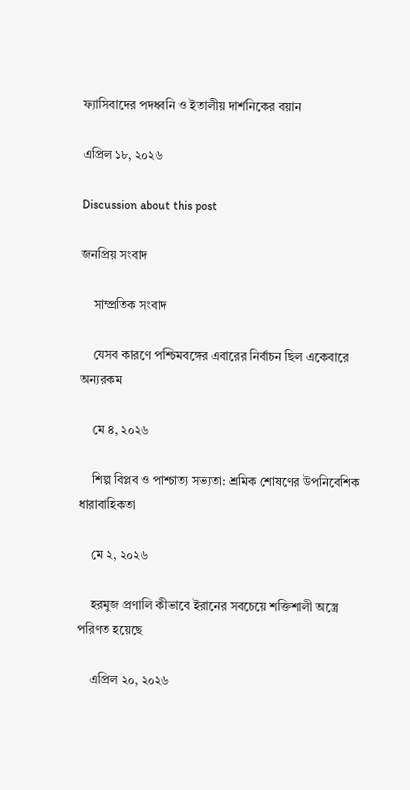ফ্যাসিবাদের পদধ্বনি ও ইতালীয় দার্শনিকের বয়ান

এপ্রিল ১৮, ২০২৬

Discussion about this post

জনপ্রিয় সংবাদ

    সাম্প্রতিক সংবাদ

    যেসব কারণে পশ্চিমবঙ্গের এবারের নির্বাচন ছিল একেবারে অন্যরকম

    মে ৪, ২০২৬

    শিল্প বিপ্লব ও পাশ্চাত্য সভ্যতা: শ্রমিক শোষণের উপনিবেশিক ধারাবাহিকতা

    মে ২, ২০২৬

    হরমুজ প্রণালি কীভাবে ইরানের সবচেয়ে শক্তিশালী অস্ত্রে পরিণত হয়েছে

    এপ্রিল ২০, ২০২৬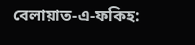বেলায়াত-এ-ফকিহ: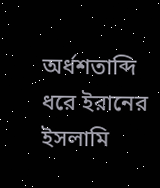অর্ধশতাব্দি ধরে ইরানের ইসলামি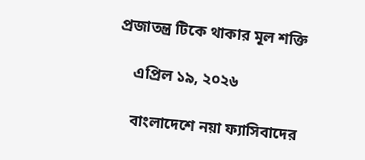প্রজাতন্ত্র টিকে থাকার মূল শক্তি

    এপ্রিল ১৯, ২০২৬

    বাংলাদেশে নয়া ফ্যাসিবাদের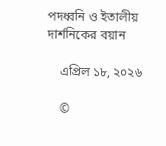পদধ্বনি ও ইতালীয় দার্শনিকের বয়ান

    এপ্রিল ১৮, ২০২৬

    ©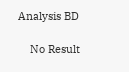Analysis BD

    No Result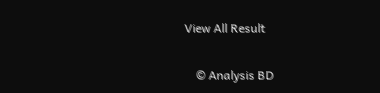View All Result

    © Analysis BD